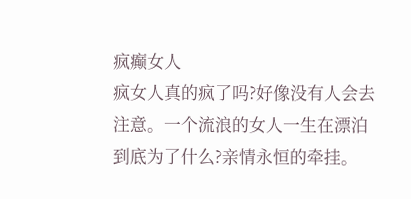疯癫女人
疯女人真的疯了吗?好像没有人会去注意。一个流浪的女人一生在漂泊到底为了什么?亲情永恒的牵挂。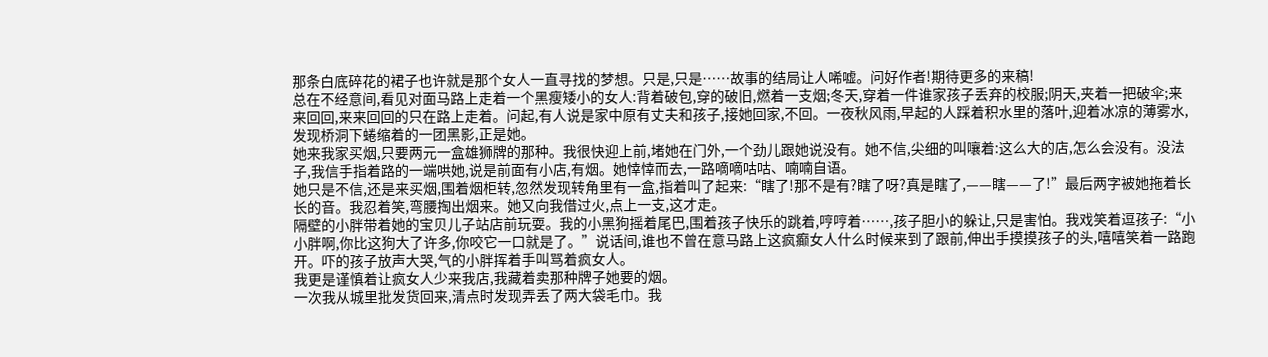那条白底碎花的裙子也许就是那个女人一直寻找的梦想。只是,只是……故事的结局让人唏嘘。问好作者!期待更多的来稿!
总在不经意间,看见对面马路上走着一个黑瘦矮小的女人:背着破包,穿的破旧,燃着一支烟;冬天,穿着一件谁家孩子丢弃的校服;阴天,夹着一把破伞;来来回回,来来回回的只在路上走着。问起,有人说是家中原有丈夫和孩子,接她回家,不回。一夜秋风雨,早起的人踩着积水里的落叶,迎着冰凉的薄雾水,发现桥洞下蜷缩着的一团黑影,正是她。
她来我家买烟,只要两元一盒雄狮牌的那种。我很快迎上前,堵她在门外,一个劲儿跟她说没有。她不信,尖细的叫嚷着:这么大的店,怎么会没有。没法子,我信手指着路的一端哄她,说是前面有小店,有烟。她悻悻而去,一路嘀嘀咕咕、喃喃自语。
她只是不信,还是来买烟,围着烟柜转,忽然发现转角里有一盒,指着叫了起来:“瞎了!那不是有?瞎了呀?真是瞎了,——瞎——了!”最后两字被她拖着长长的音。我忍着笑,弯腰掏出烟来。她又向我借过火,点上一支,这才走。
隔壁的小胖带着她的宝贝儿子站店前玩耍。我的小黑狗摇着尾巴,围着孩子快乐的跳着,哼哼着……,孩子胆小的躲让,只是害怕。我戏笑着逗孩子:“小小胖啊,你比这狗大了许多,你咬它一口就是了。”说话间,谁也不曾在意马路上这疯癫女人什么时候来到了跟前,伸出手摸摸孩子的头,嘻嘻笑着一路跑开。吓的孩子放声大哭,气的小胖挥着手叫骂着疯女人。
我更是谨慎着让疯女人少来我店,我藏着卖那种牌子她要的烟。
一次我从城里批发货回来,清点时发现弄丢了两大袋毛巾。我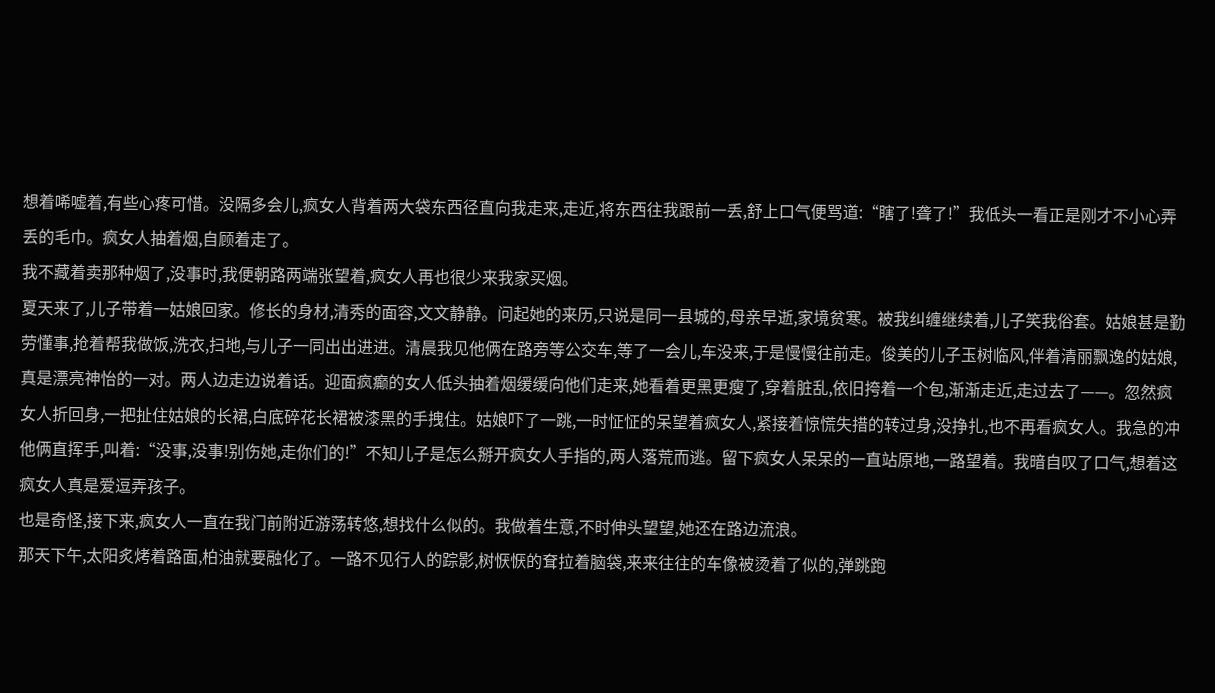想着唏嘘着,有些心疼可惜。没隔多会儿,疯女人背着两大袋东西径直向我走来,走近,将东西往我跟前一丢,舒上口气便骂道:“瞎了!聋了!”我低头一看正是刚才不小心弄丢的毛巾。疯女人抽着烟,自顾着走了。
我不藏着卖那种烟了,没事时,我便朝路两端张望着,疯女人再也很少来我家买烟。
夏天来了,儿子带着一姑娘回家。修长的身材,清秀的面容,文文静静。问起她的来历,只说是同一县城的,母亲早逝,家境贫寒。被我纠缠继续着,儿子笑我俗套。姑娘甚是勤劳懂事,抢着帮我做饭,洗衣,扫地,与儿子一同出出进进。清晨我见他俩在路旁等公交车,等了一会儿,车没来,于是慢慢往前走。俊美的儿子玉树临风,伴着清丽飘逸的姑娘,真是漂亮神怡的一对。两人边走边说着话。迎面疯癫的女人低头抽着烟缓缓向他们走来,她看着更黑更瘦了,穿着脏乱,依旧挎着一个包,渐渐走近,走过去了——。忽然疯女人折回身,一把扯住姑娘的长裙,白底碎花长裙被漆黑的手拽住。姑娘吓了一跳,一时怔怔的呆望着疯女人,紧接着惊慌失措的转过身,没挣扎,也不再看疯女人。我急的冲他俩直挥手,叫着:“没事,没事!别伤她,走你们的!”不知儿子是怎么掰开疯女人手指的,两人落荒而逃。留下疯女人呆呆的一直站原地,一路望着。我暗自叹了口气,想着这疯女人真是爱逗弄孩子。
也是奇怪,接下来,疯女人一直在我门前附近游荡转悠,想找什么似的。我做着生意,不时伸头望望,她还在路边流浪。
那天下午,太阳炙烤着路面,柏油就要融化了。一路不见行人的踪影,树恹恹的耷拉着脑袋,来来往往的车像被烫着了似的,弹跳跑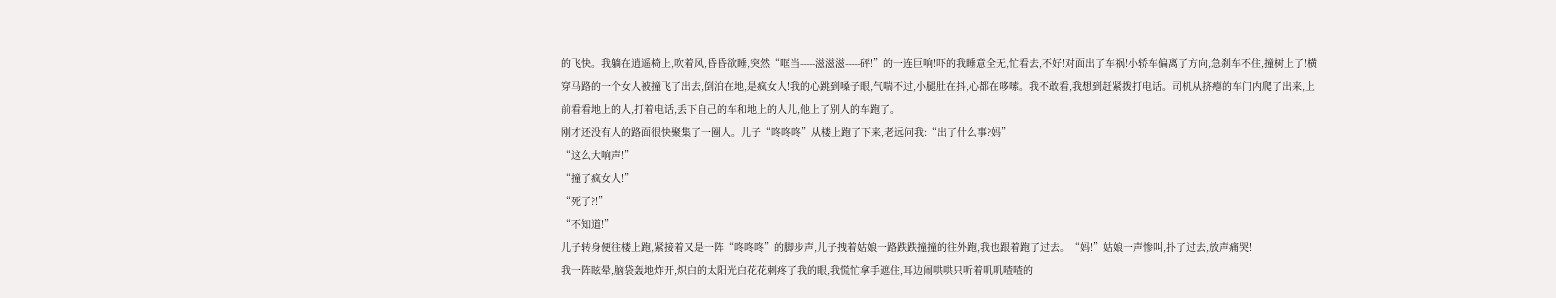的飞快。我躺在逍遥椅上,吹着风,昏昏欲睡,突然“哐当-----滋滋滋-----砰!”的一连巨响!吓的我睡意全无,忙看去,不好!对面出了车祸!小轿车偏离了方向,急刹车不住,撞树上了!横穿马路的一个女人被撞飞了出去,倒泊在地,是疯女人!我的心跳到嗓子眼,气喘不过,小腿肚在抖,心都在哆嗦。我不敢看,我想到赶紧拨打电话。司机从挤瘪的车门内爬了出来,上前看看地上的人,打着电话,丢下自己的车和地上的人儿,他上了别人的车跑了。
刚才还没有人的路面很快聚集了一圈人。儿子“咚咚咚”从楼上跑了下来,老远问我:“出了什么事?妈”
“这么大响声!”
“撞了疯女人!”
“死了?!”
“不知道!”
儿子转身便往楼上跑,紧接着又是一阵“咚咚咚”的脚步声,儿子拽着姑娘一路跌跌撞撞的往外跑,我也跟着跑了过去。“妈!”姑娘一声惨叫,扑了过去,放声痛哭!
我一阵眩晕,脑袋轰地炸开,炽白的太阳光白花花刺疼了我的眼,我慌忙拿手遮住,耳边闹哄哄只听着叽叽喳喳的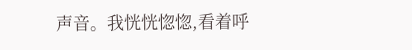声音。我恍恍惚惚,看着呼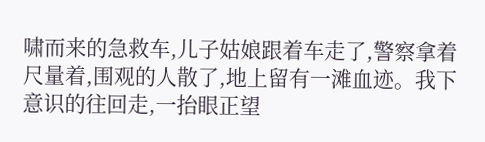啸而来的急救车,儿子姑娘跟着车走了,警察拿着尺量着,围观的人散了,地上留有一滩血迹。我下意识的往回走,一抬眼正望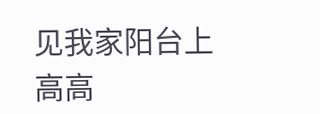见我家阳台上高高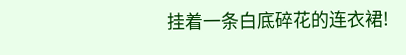挂着一条白底碎花的连衣裙!